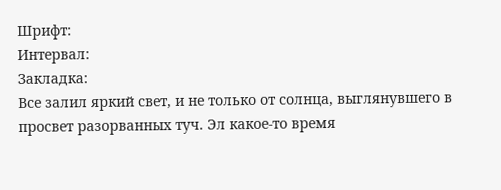Шрифт:
Интервал:
Закладка:
Все залил яркий свет, и не только от солнца, выглянувшего в просвет разорванных туч. Эл какое-то время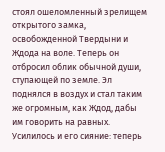стоял ошеломленный зрелищем открытого замка, освобожденной Твердыни и Ждода на воле. Теперь он отбросил облик обычной души, ступающей по земле. Эл поднялся в воздух и стал таким же огромным, как Ждод, дабы им говорить на равных. Усилилось и его сияние: теперь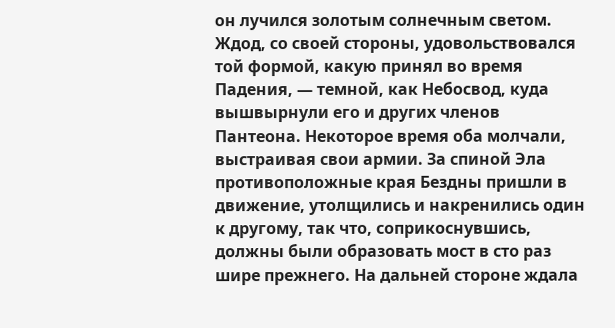он лучился золотым солнечным светом. Ждод, со своей стороны, удовольствовался той формой, какую принял во время Падения, — темной, как Небосвод, куда вышвырнули его и других членов Пантеона. Некоторое время оба молчали, выстраивая свои армии. За спиной Эла противоположные края Бездны пришли в движение, утолщились и накренились один к другому, так что, соприкоснувшись, должны были образовать мост в сто раз шире прежнего. На дальней стороне ждала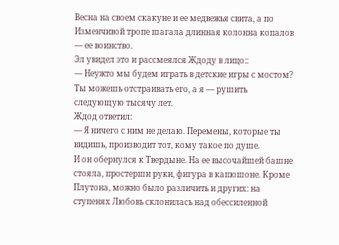Весна на своем скакуне и ее медвежья свита, а по Изменчивой тропе шагала длинная колонна копалов — ее воинство.
Эл увидел это и рассмеялся Ждоду в лицо::
— Неужто мы будем играть в детские игры с мостом? Ты можешь отстраивать его, а я — рушить следующую тысячу лет.
Ждод ответил:
— Я ничего с ним не делаю. Перемены, которые ты видишь, производит тот, кому такое по душе.
И он обернулся к Твердыне. На ее высочайшей башне стояла, простерши руки, фигура в капюшоне. Кроме Плутона, можно было различить и других: на ступенях Любовь склонилась над обессиленной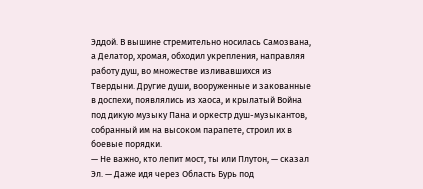Эддой. В вышине стремительно носилась Самозвана, а Делатор, хромая, обходил укрепления, направляя работу душ, во множестве изливавшихся из Твердыни. Другие души, вооруженные и закованные в доспехи, появлялись из хаоса, и крылатый Война под дикую музыку Пана и оркестр душ-музыкантов, собранный им на высоком парапете, строил их в боевые порядки.
— Не важно, кто лепит мост, ты или Плутон, — сказал Эл. — Даже идя через Область Бурь под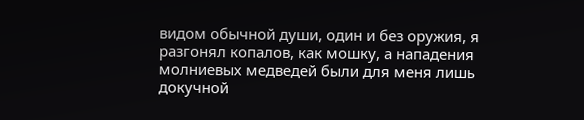видом обычной души, один и без оружия, я разгонял копалов, как мошку, а нападения молниевых медведей были для меня лишь докучной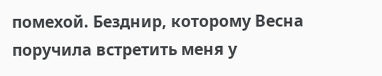помехой. Безднир, которому Весна поручила встретить меня у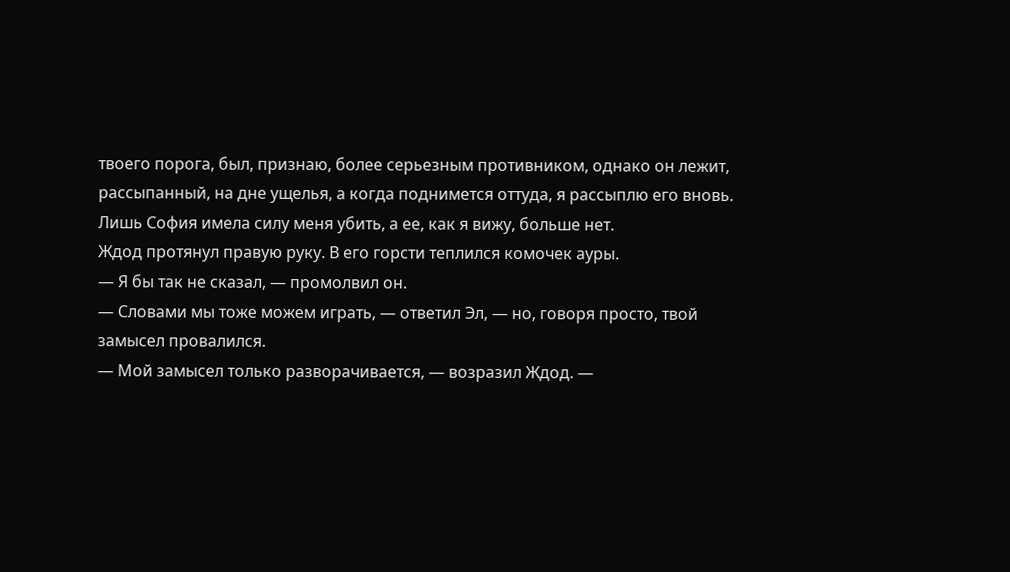твоего порога, был, признаю, более серьезным противником, однако он лежит, рассыпанный, на дне ущелья, а когда поднимется оттуда, я рассыплю его вновь. Лишь София имела силу меня убить, а ее, как я вижу, больше нет.
Ждод протянул правую руку. В его горсти теплился комочек ауры.
— Я бы так не сказал, — промолвил он.
— Словами мы тоже можем играть, — ответил Эл, — но, говоря просто, твой замысел провалился.
— Мой замысел только разворачивается, — возразил Ждод. —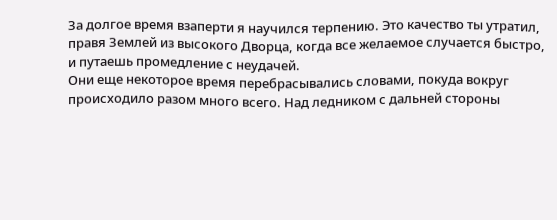За долгое время взаперти я научился терпению. Это качество ты утратил, правя Землей из высокого Дворца, когда все желаемое случается быстро, и путаешь промедление с неудачей.
Они еще некоторое время перебрасывались словами, покуда вокруг происходило разом много всего. Над ледником с дальней стороны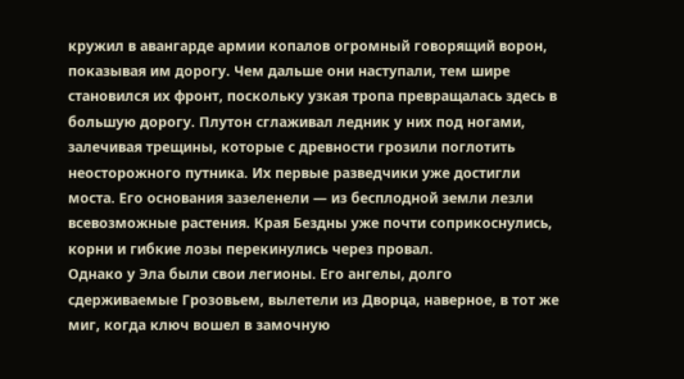кружил в авангарде армии копалов огромный говорящий ворон, показывая им дорогу. Чем дальше они наступали, тем шире становился их фронт, поскольку узкая тропа превращалась здесь в большую дорогу. Плутон сглаживал ледник у них под ногами, залечивая трещины, которые с древности грозили поглотить неосторожного путника. Их первые разведчики уже достигли моста. Его основания зазеленели — из бесплодной земли лезли всевозможные растения. Края Бездны уже почти соприкоснулись, корни и гибкие лозы перекинулись через провал.
Однако у Эла были свои легионы. Его ангелы, долго сдерживаемые Грозовьем, вылетели из Дворца, наверное, в тот же миг, когда ключ вошел в замочную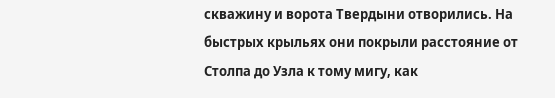скважину и ворота Твердыни отворились. На быстрых крыльях они покрыли расстояние от Столпа до Узла к тому мигу, как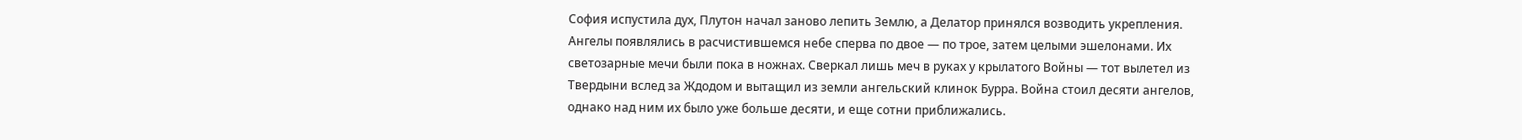София испустила дух, Плутон начал заново лепить Землю, а Делатор принялся возводить укрепления. Ангелы появлялись в расчистившемся небе сперва по двое — по трое, затем целыми эшелонами. Их светозарные мечи были пока в ножнах. Сверкал лишь меч в руках у крылатого Войны — тот вылетел из Твердыни вслед за Ждодом и вытащил из земли ангельский клинок Бурра. Война стоил десяти ангелов, однако над ним их было уже больше десяти, и еще сотни приближались.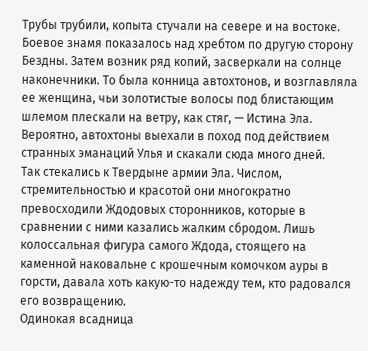Трубы трубили, копыта стучали на севере и на востоке. Боевое знамя показалось над хребтом по другую сторону Бездны. Затем возник ряд копий, засверкали на солнце наконечники. То была конница автохтонов, и возглавляла ее женщина, чьи золотистые волосы под блистающим шлемом плескали на ветру, как стяг, — Истина Эла. Вероятно, автохтоны выехали в поход под действием странных эманаций Улья и скакали сюда много дней.
Так стекались к Твердыне армии Эла. Числом, стремительностью и красотой они многократно превосходили Ждодовых сторонников, которые в сравнении с ними казались жалким сбродом. Лишь колоссальная фигура самого Ждода, стоящего на каменной наковальне с крошечным комочком ауры в горсти, давала хоть какую-то надежду тем, кто радовался его возвращению.
Одинокая всадница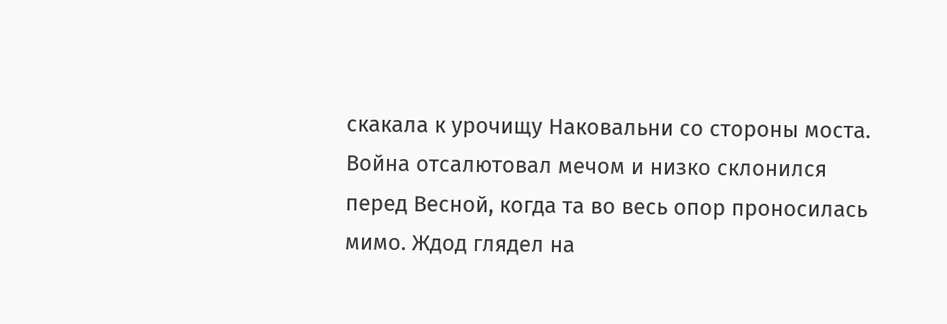скакала к урочищу Наковальни со стороны моста. Война отсалютовал мечом и низко склонился перед Весной, когда та во весь опор проносилась мимо. Ждод глядел на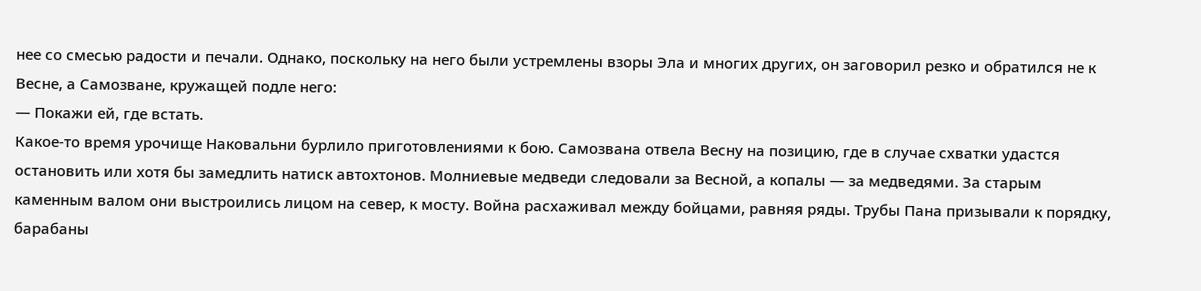нее со смесью радости и печали. Однако, поскольку на него были устремлены взоры Эла и многих других, он заговорил резко и обратился не к Весне, а Самозване, кружащей подле него:
— Покажи ей, где встать.
Какое-то время урочище Наковальни бурлило приготовлениями к бою. Самозвана отвела Весну на позицию, где в случае схватки удастся остановить или хотя бы замедлить натиск автохтонов. Молниевые медведи следовали за Весной, а копалы — за медведями. За старым каменным валом они выстроились лицом на север, к мосту. Война расхаживал между бойцами, равняя ряды. Трубы Пана призывали к порядку, барабаны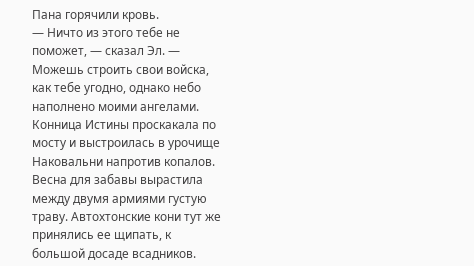Пана горячили кровь.
— Ничто из этого тебе не поможет, — сказал Эл. — Можешь строить свои войска, как тебе угодно, однако небо наполнено моими ангелами.
Конница Истины проскакала по мосту и выстроилась в урочище Наковальни напротив копалов. Весна для забавы вырастила между двумя армиями густую траву. Автохтонские кони тут же принялись ее щипать, к большой досаде всадников.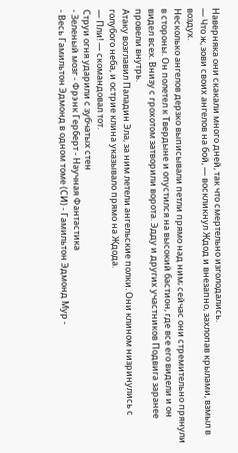Наверняка они скакали много дней, так что смертельно изголодались.
— Что ж, зови своих ангелов на бой, — воскликнул Ждод и внезапно, захлопав крылами, взмыл в воздух.
Несколько ангелов дерзко выписывали петли прямо над ним; сейчас они стремительно прянули в стороны. Он полетел к Твердыне и опустился на высокий бастион, где все его видели и он видел всех. Внизу с грохотом затворили ворота. Эдду и других участников Подвига заранее провели внутрь.
Атаку возглавил Паладин Эла, за ним летели ангельские полки. Они клином низринулись с голубого неба, и острие клина указывало прямо на Ждода.
— Пли! — скомандовал тот.
Струи огня ударили с зубчатых стен
- Зеленый мозг - Фрэнк Герберт - Научная Фантастика
- Весь Гамильтон Эдмонд в одном томе (СИ) - Гамильтон Эдмонд Мур -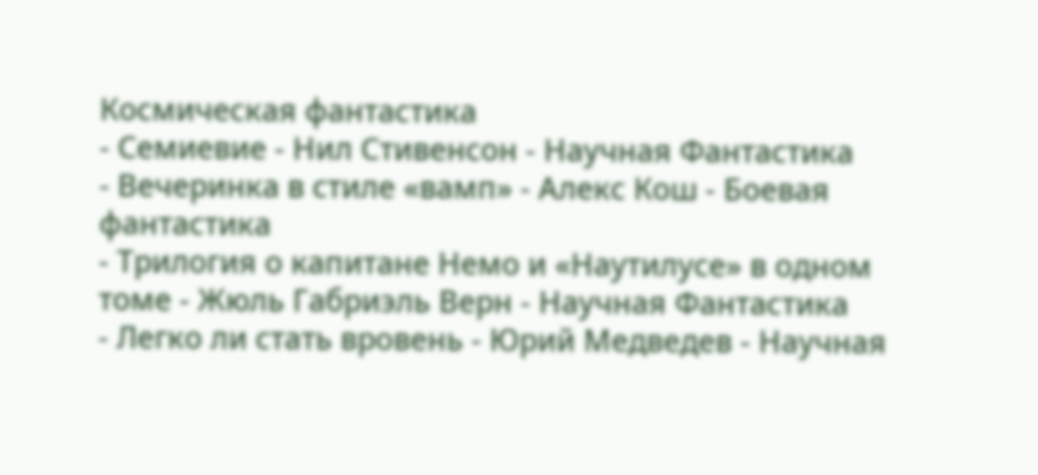Космическая фантастика
- Семиевие - Нил Стивенсон - Научная Фантастика
- Вечеринка в стиле «вамп» - Алекс Кош - Боевая фантастика
- Трилогия о капитане Немо и «Наутилусе» в одном томе - Жюль Габриэль Верн - Научная Фантастика
- Легко ли стать вровень - Юрий Медведев - Научная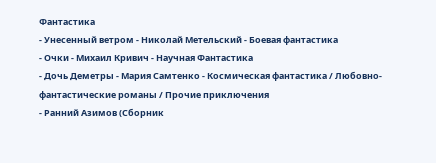Фантастика
- Унесенный ветром - Николай Метельский - Боевая фантастика
- Очки - Михаил Кривич - Научная Фантастика
- Дочь Деметры - Мария Самтенко - Космическая фантастика / Любовно-фантастические романы / Прочие приключения
- Ранний Азимов (Сборник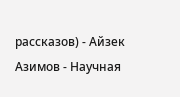рассказов) - Айзек Азимов - Научная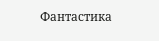Фантастика